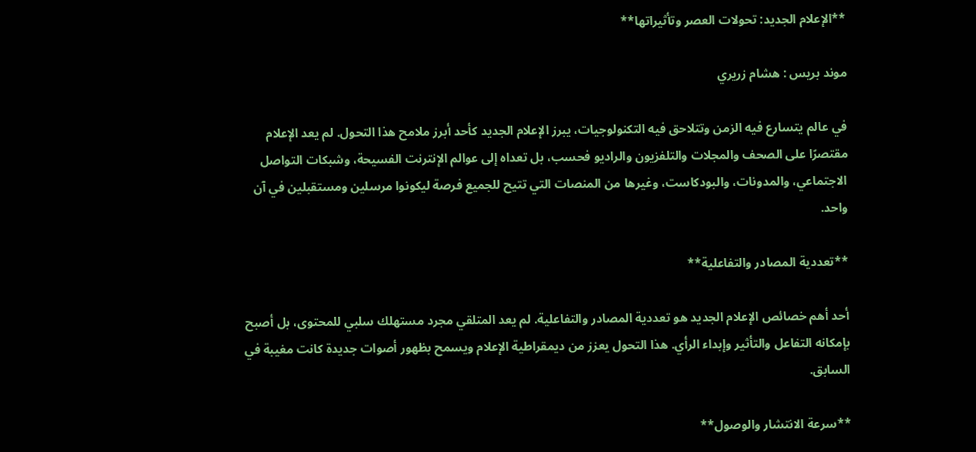**الإعلام الجديد: تحولات العصر وتأثيراتها**

موند بريس : هشام زريري

في عالم يتسارع فيه الزمن وتتلاحق فيه التكنولوجيات، يبرز الإعلام الجديد كأحد أبرز ملامح هذا التحول. لم يعد الإعلام مقتصرًا على الصحف والمجلات والتلفزيون والراديو فحسب، بل تعداه إلى عوالم الإنترنت الفسيحة، وشبكات التواصل الاجتماعي، والمدونات، والبودكاست، وغيرها من المنصات التي تتيح للجميع فرصة ليكونوا مرسلين ومستقبلين في آن واحد.

**تعددية المصادر والتفاعلية**

أحد أهم خصائص الإعلام الجديد هو تعددية المصادر والتفاعلية. لم يعد المتلقي مجرد مستهلك سلبي للمحتوى، بل أصبح بإمكانه التفاعل والتأثير وإبداء الرأي. هذا التحول يعزز من ديمقراطية الإعلام ويسمح بظهور أصوات جديدة كانت مغيبة في السابق.

**سرعة الانتشار والوصول**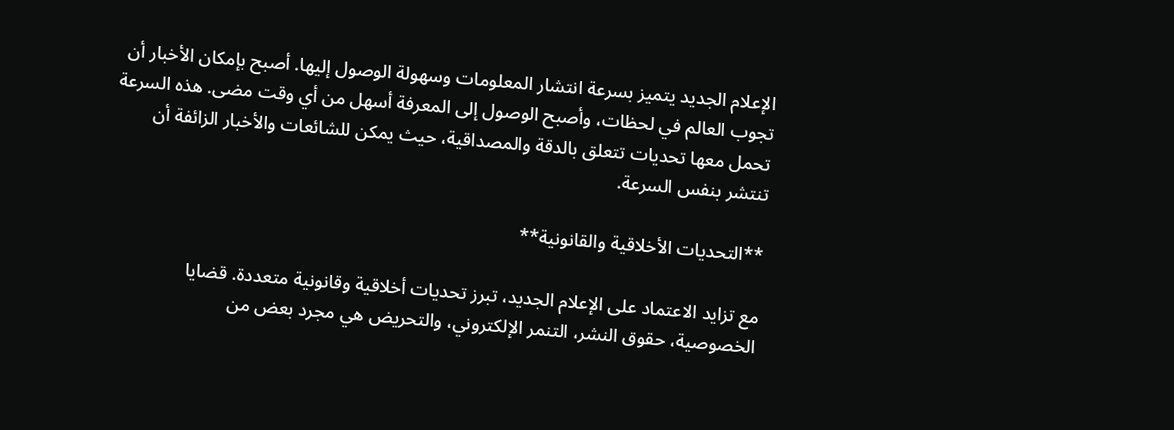الإعلام الجديد يتميز بسرعة انتشار المعلومات وسهولة الوصول إليها. أصبح بإمكان الأخبار أن تجوب العالم في لحظات، وأصبح الوصول إلى المعرفة أسهل من أي وقت مضى. هذه السرعة تحمل معها تحديات تتعلق بالدقة والمصداقية، حيث يمكن للشائعات والأخبار الزائفة أن تنتشر بنفس السرعة.

**التحديات الأخلاقية والقانونية**

مع تزايد الاعتماد على الإعلام الجديد، تبرز تحديات أخلاقية وقانونية متعددة. قضايا الخصوصية، حقوق النشر، التنمر الإلكتروني، والتحريض هي مجرد بعض من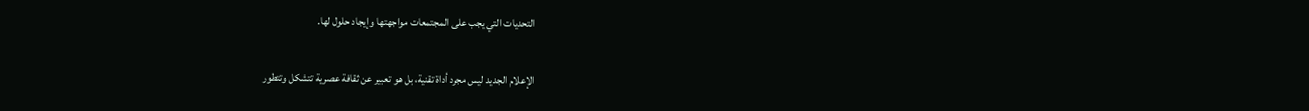التحديات التي يجب على المجتمعات مواجهتها وإيجاد حلول لها.

الإعلام الجديد ليس مجرد أداة تقنية، بل هو تعبير عن ثقافة عصرية تتشكل وتتطور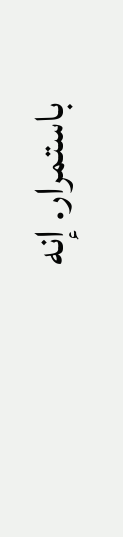باستمرار. إنه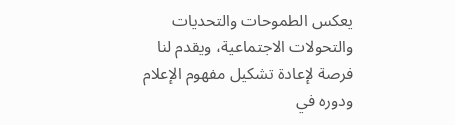يعكس الطموحات والتحديات والتحولات الاجتماعية، ويقدم لنا فرصة لإعادة تشكيل مفهوم الإعلام ودوره في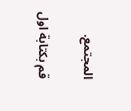المجتمع.

قم بكتابة اول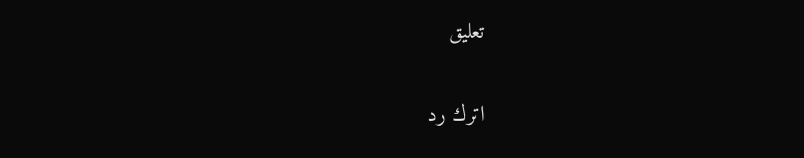تعليق

اترك رد